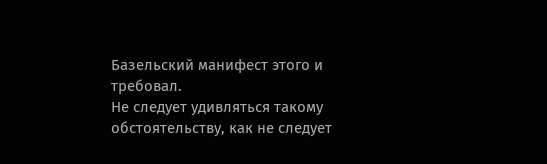Базельский манифест этого и требовал.
Не следует удивляться такому обстоятельству, как не следует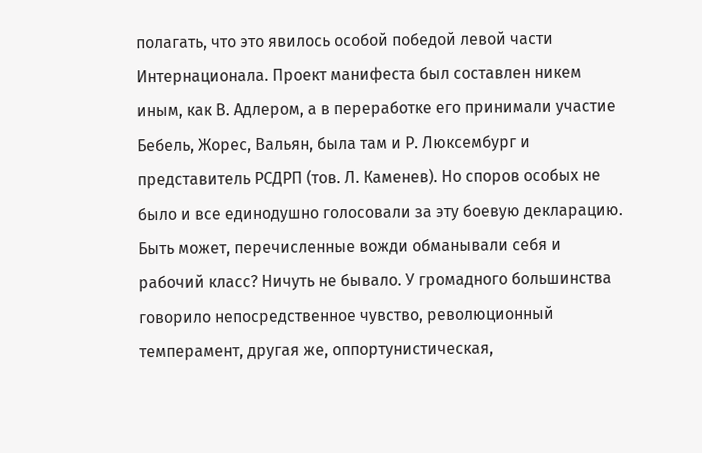полагать, что это явилось особой победой левой части Интернационала. Проект манифеста был составлен никем иным, как В. Адлером, а в переработке его принимали участие Бебель, Жорес, Вальян, была там и Р. Люксембург и представитель РСДРП (тов. Л. Каменев). Но споров особых не было и все единодушно голосовали за эту боевую декларацию.
Быть может, перечисленные вожди обманывали себя и рабочий класс? Ничуть не бывало. У громадного большинства говорило непосредственное чувство, революционный темперамент, другая же, оппортунистическая,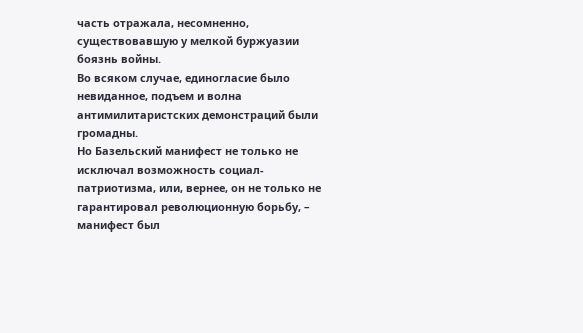часть отражала, несомненно, существовавшую у мелкой буржуазии боязнь войны.
Во всяком случае, единогласие было невиданное, подъем и волна антимилитаристских демонстраций были громадны.
Но Базельский манифест не только не исключал возможность социал-патриотизма, или, вернее, он не только не гарантировал революционную борьбу, – манифест был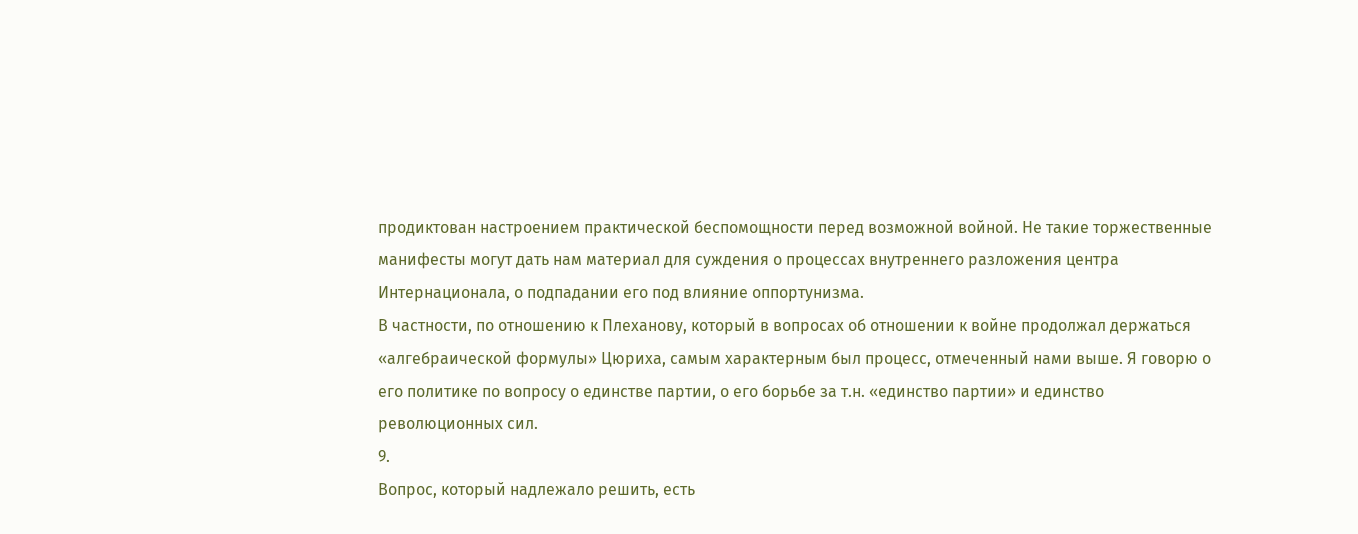продиктован настроением практической беспомощности перед возможной войной. Не такие торжественные манифесты могут дать нам материал для суждения о процессах внутреннего разложения центра Интернационала, о подпадании его под влияние оппортунизма.
В частности, по отношению к Плеханову, который в вопросах об отношении к войне продолжал держаться «алгебраической формулы» Цюриха, самым характерным был процесс, отмеченный нами выше. Я говорю о его политике по вопросу о единстве партии, о его борьбе за т.н. «единство партии» и единство революционных сил.
9.
Вопрос, который надлежало решить, есть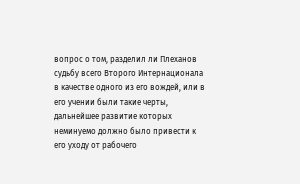вопрос о том, разделил ли Плеханов судьбу всего Второго Интернационала в качестве одного из его вождей, или в его учении были такие черты, дальнейшее развитие которых неминуемо должно было привести к его уходу от рабочего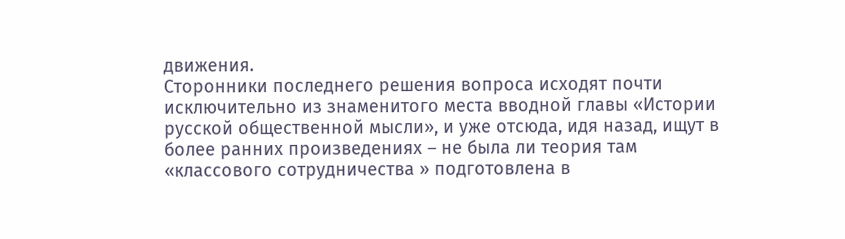движения.
Сторонники последнего решения вопроса исходят почти исключительно из знаменитого места вводной главы «Истории русской общественной мысли», и уже отсюда, идя назад, ищут в более ранних произведениях – не была ли теория там «классового сотрудничества » подготовлена в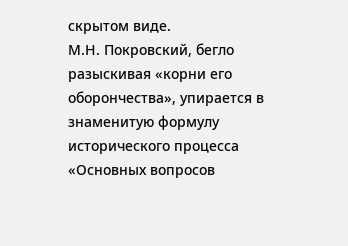скрытом виде.
М.Н. Покровский, бегло разыскивая «корни его оборончества», упирается в знаменитую формулу исторического процесса «Основных вопросов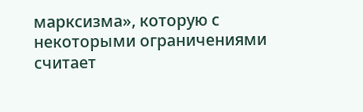марксизма», которую с некоторыми ограничениями считает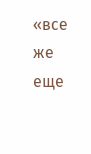«все же еще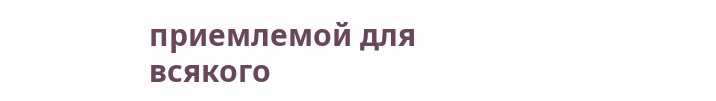приемлемой для всякого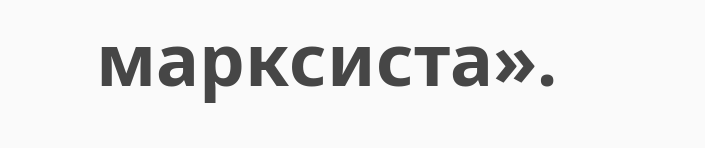марксиста».